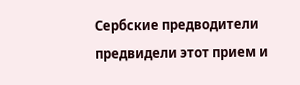Сербские предводители предвидели этот прием и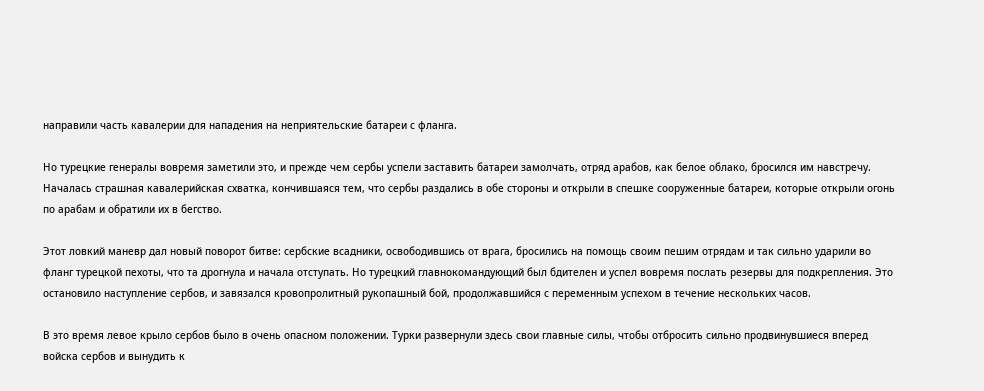направили часть кавалерии для нападения на неприятельские батареи с фланга.

Но турецкие генералы вовремя заметили это, и прежде чем сербы успели заставить батареи замолчать, отряд арабов, как белое облако, бросился им навстречу. Началась страшная кавалерийская схватка, кончившаяся тем, что сербы раздались в обе стороны и открыли в спешке сооруженные батареи, которые открыли огонь по арабам и обратили их в бегство.

Этот ловкий маневр дал новый поворот битве: сербские всадники, освободившись от врага, бросились на помощь своим пешим отрядам и так сильно ударили во фланг турецкой пехоты, что та дрогнула и начала отступать. Но турецкий главнокомандующий был бдителен и успел вовремя послать резервы для подкрепления. Это остановило наступление сербов, и завязался кровопролитный рукопашный бой, продолжавшийся с переменным успехом в течение нескольких часов.

В это время левое крыло сербов было в очень опасном положении. Турки развернули здесь свои главные силы, чтобы отбросить сильно продвинувшиеся вперед войска сербов и вынудить к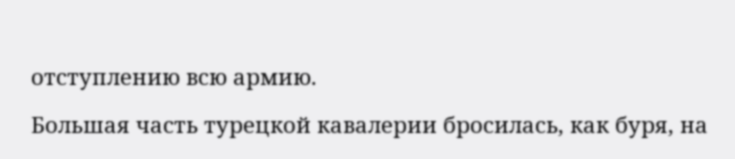отступлению всю армию.

Большая часть турецкой кавалерии бросилась, как буря, на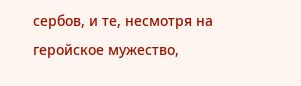сербов, и те, несмотря на геройское мужество,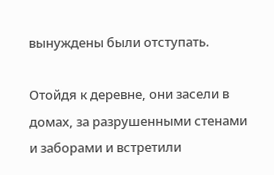вынуждены были отступать.

Отойдя к деревне, они засели в домах, за разрушенными стенами и заборами и встретили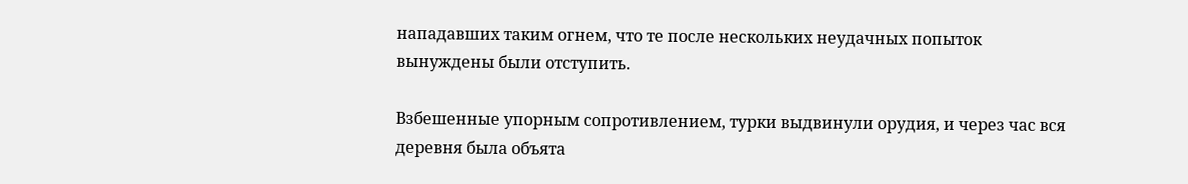нападавших таким огнем, что те после нескольких неудачных попыток вынуждены были отступить.

Взбешенные упорным сопротивлением, турки выдвинули орудия, и через час вся деревня была объята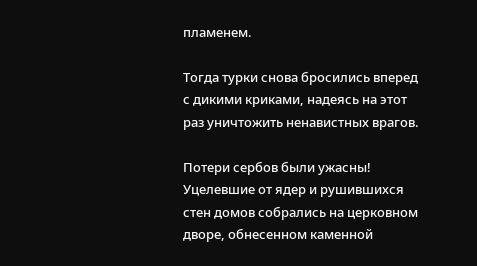пламенем.

Тогда турки снова бросились вперед с дикими криками, надеясь на этот раз уничтожить ненавистных врагов.

Потери сербов были ужасны! Уцелевшие от ядер и рушившихся стен домов собрались на церковном дворе, обнесенном каменной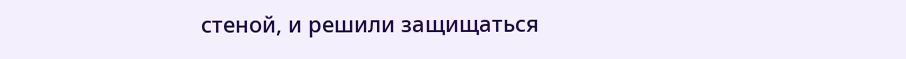стеной, и решили защищаться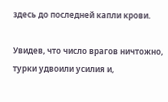здесь до последней капли крови.

Увидев, что число врагов ничтожно, турки удвоили усилия и,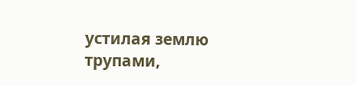устилая землю трупами,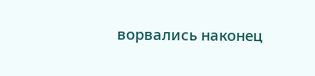ворвались наконец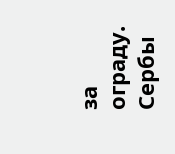за ограду. Сербы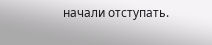начали отступать.